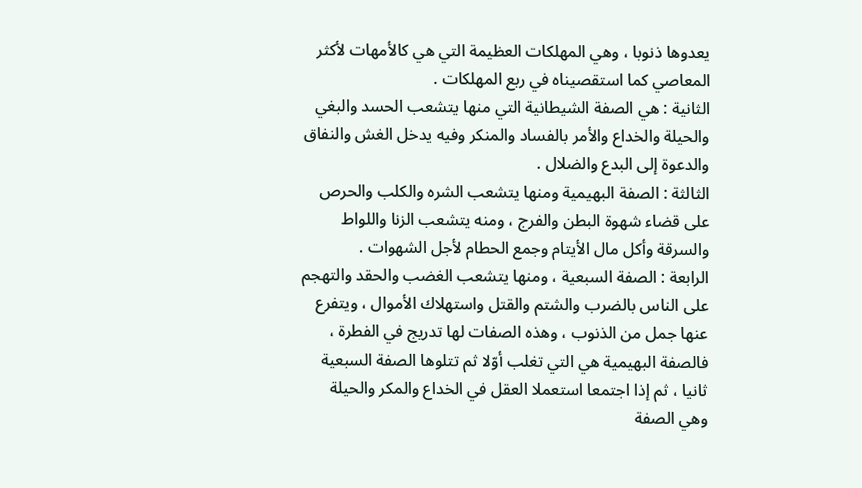يعدوها ذنوبا ، وهي المهلكات العظيمة التي هي كالأمهات لأكثر المعاصي كما استقصيناه في ربع المهلكات .
الثانية : هي الصفة الشيطانية التي منها يتشعب الحسد والبغي والحيلة والخداع والأمر بالفساد والمنكر وفيه يدخل الغش والنفاق والدعوة إلى البدع والضلال .
الثالثة : الصفة البهيمية ومنها يتشعب الشره والكلب والحرص على قضاء شهوة البطن والفرج ، ومنه يتشعب الزنا واللواط والسرقة وأكل مال الأيتام وجمع الحطام لأجل الشهوات .
الرابعة : الصفة السبعية ، ومنها يتشعب الغضب والحقد والتهجم على الناس بالضرب والشتم والقتل واستهلاك الأموال ، ويتفرع عنها جمل من الذنوب ، وهذه الصفات لها تدريج في الفطرة ، فالصفة البهيمية هي التي تغلب أوّلا ثم تتلوها الصفة السبعية ثانيا ، ثم إذا اجتمعا استعملا العقل في الخداع والمكر والحيلة وهي الصفة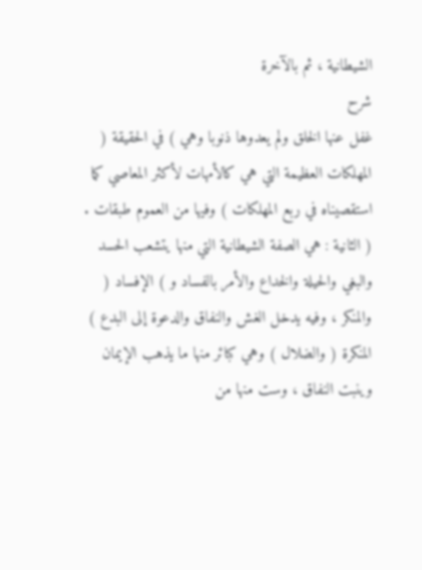الشيطانية ، ثم بالآخرة
شرح
غفل عنها الخلق ولم يعدوها ذنوبا وهي ) في الحقيقة ( المهلكات العظيمة التي هي كالأمهات لأكثر المعاصي كما استقصيناه في ربع المهلكات ) وفيها من العموم طبقات .
( الثانية : هي الصفة الشيطانية التي منها يتشعب الحسد والبغي والحيلة والخداع والأمر بالفساد و ) الإفساد ( والمنكر ، وفيه يدخل الغش والنفاق والدعوة إلى البدع ) المنكرة ( والضلال ) وهي كبائر منها ما يذهب الإيمان وينبت النفاق ، وست منها من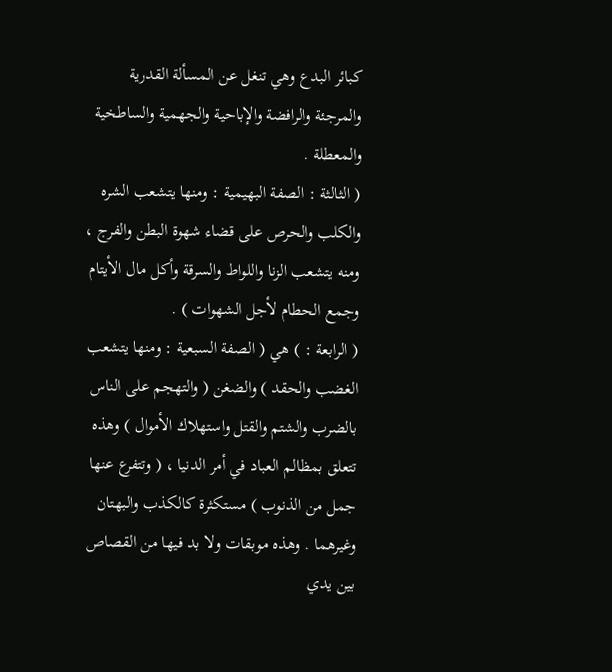كبائر البدع وهي تنغل عن المسألة القدرية والمرجئة والرافضة والإباحية والجهمية والساطخية والمعطلة .
( الثالثة : الصفة البهيمية : ومنها يتشعب الشره والكلب والحرص على قضاء شهوة البطن والفرج ، ومنه يتشعب الزنا واللواط والسرقة وأكل مال الأيتام وجمع الحطام لأجل الشهوات ) .
( الرابعة : ) هي ( الصفة السبعية : ومنها يتشعب الغضب والحقد ) والضغن ( والتهجم على الناس بالضرب والشتم والقتل واستهلاك الأموال ) وهذه تتعلق بمظالم العباد في أمر الدنيا ، ( وتتفرع عنها جمل من الذنوب ) مستكثرة كالكذب والبهتان وغيرهما . وهذه موبقات ولا بد فيها من القصاص بين يدي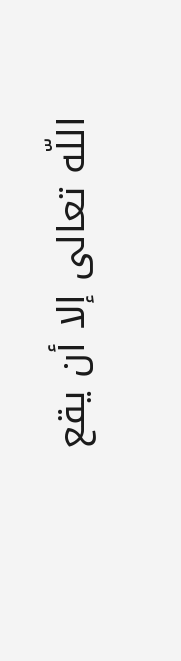اللّه تعالى إلا أن يقع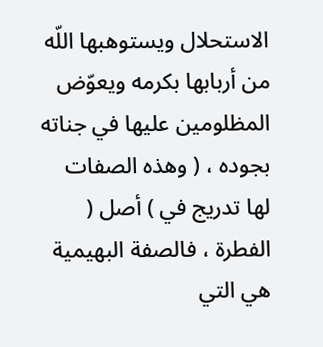الاستحلال ويستوهبها اللّه من أربابها بكرمه ويعوّض المظلومين عليها في جناته بجوده ، ( وهذه الصفات لها تدريج في ) أصل ( الفطرة ، فالصفة البهيمية هي التي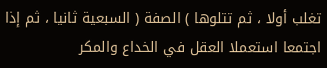تغلب أولا ، ثم تتلوها ) الصفة ( السبعية ثانيا ، ثم إذا اجتمعا استعملا العقل في الخداع والمكر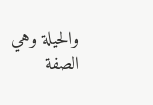والحيلة وهي الصفة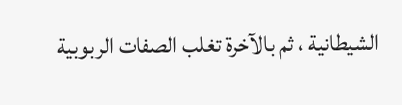الشيطانية ، ثم بالآخرة تغلب الصفات الربوبية